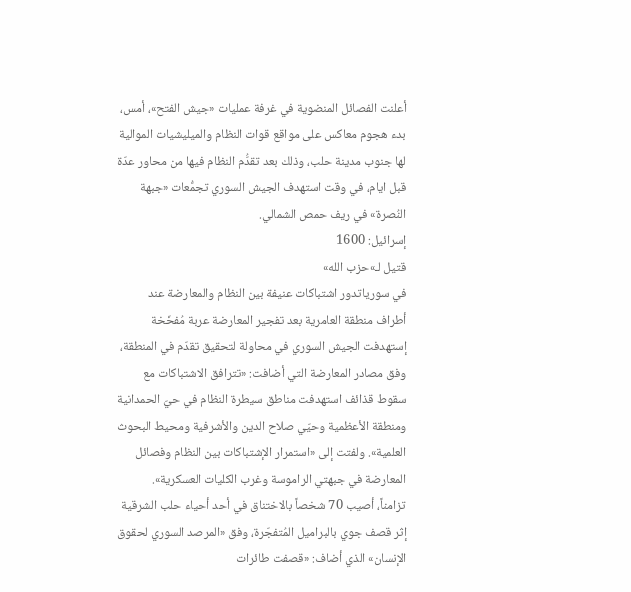أعلنت الفصائل المنضوية في غرفة عمليات «جيش الفتح»، أمس، بدء هجوم معاكس على مواقع قوات النظام والميليشيات الموالية لها جنوب مدينة حلب، وذلك بعد تقدُّم النظام فيها من محاور عدّة قبل ايام، في وقت استهدف الجيش السوري تجمُّعات «جبهة النُصرة» في ريف حمص الشمالي.
إسرائيل: 1600
قتيل لـ»حزب الله»
في سورياتدور اشتباكات عنيفة بين النظام والمعارضة عند أطراف منطقة العامرية بعد تفجير المعارضة عربة مُفخّخة إستهدفت الجيش السوري في محاولة لتحقيق تقدّم في المنطقة، وفق مصادر المعارضة التي أضافت: «تترافق الاشتباكات مع سقوط قذائف استهدفت مناطق سيطرة النظام في حيّ الحمدانية ومنطقة الأعظمية وحيّي صلاح الدين والأشرفية ومحيط البحوث العلمية». ولفتت إلى «استمرار الإشتباكات بين النظام وفصائل المعارضة في جبهتي الراموسة وغرب الكليات العسكرية».
تزامناً، أصيب 70 شخصاً بالاختناق في أحد أحياء حلب الشرقية إثر قصف جوي بالبراميل المُتفجّرة، وفق «المرصد السوري لحقوق الإنسان» الذي أضاف: «قصفت طائرات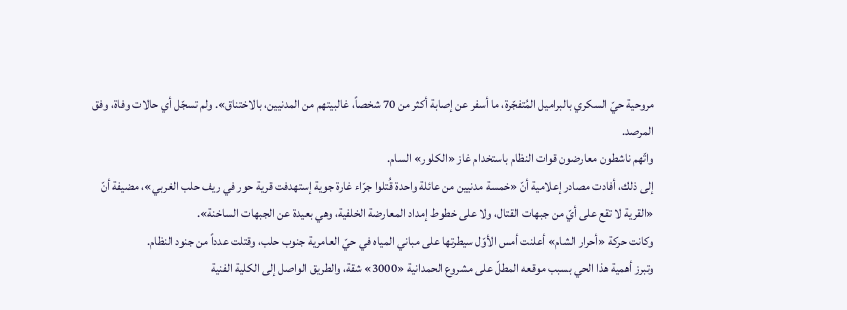مروحية حيّ السكري بالبراميل المُتفجّرة، ما أسفر عن إصابة أكثر من 70 شخصاً، غالبيتهم من المدنيين، بالاختناق». ولم تسجّل أي حالات وفاة، وفق المرصد.
واتّهم ناشطون معارضون قوات النظام باستخدام غاز «الكلور» السام.
إلى ذلك، أفادت مصادر إعلامية أنّ «خمسة مدنيين من عائلة واحدة قُتلوا جرّاء غارة جوية إستهدفت قرية حور في ريف حلب الغربي»، مضيفة أنّ «القرية لا تقع على أيّ من جبهات القتال، ولا على خطوط إمداد المعارضة الخلفية، وهي بعيدة عن الجبهات الساخنة».
وكانت حركة «أحرار الشام» أعلنت أمس الأوّل سيطرتها على مباني المياه في حيّ العامرية جنوب حلب، وقتلت عدداً من جنود النظام.
وتبرز أهمية هذا الحي بسبب موقعه المطلّ على مشروع الحمدانية «3000» شقة، والطريق الواصل إلى الكلية الفنية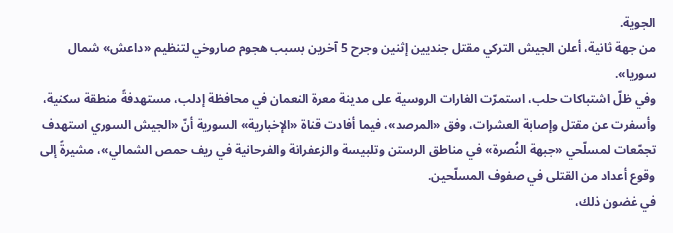الجوية.
من جهة ثانية، أعلن الجيش التركي مقتل جنديين إثنين وجرح 5 آخرين بسبب هجوم صاروخي لتنظيم «داعش» شمال سوريا».
وفي ظلّ اشتباكات حلب، استمرّت الغارات الروسية على مدينة معرة النعمان في محافظة إدلب، مستهدفةً منطقة سكنية، وأسفرت عن مقتل وإصابة العشرات، وفق «المرصد»، فيما أفادت قناة «الإخبارية» السورية أنّ «الجيش السوري استهدف تجمّعات لمسلّحي «جبهة النُصرة» في مناطق الرستن وتلبيسة والزعفرانة والفرحانية في ريف حمص الشمالي»، مشيرةً إلى وقوع أعداد من القتلى في صفوف المسلّحين.
في غضون ذلك،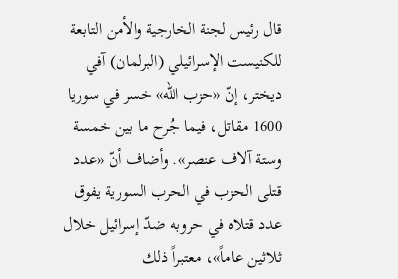قال رئيس لجنة الخارجية والأمن التابعة للكنيست الإسرائيلي (البرلمان) آفي ديختر، إنّ «حزب الله» خسر في سوريا 1600 مقاتل، فيما جُرح ما بين خمسة وستة آلاف عنصر». وأضاف أنّ «عدد قتلى الحزب في الحرب السورية يفوق عدد قتلاه في حروبه ضدّ إسرائيل خلال ثلاثين عاماً»، معتبراً ذلك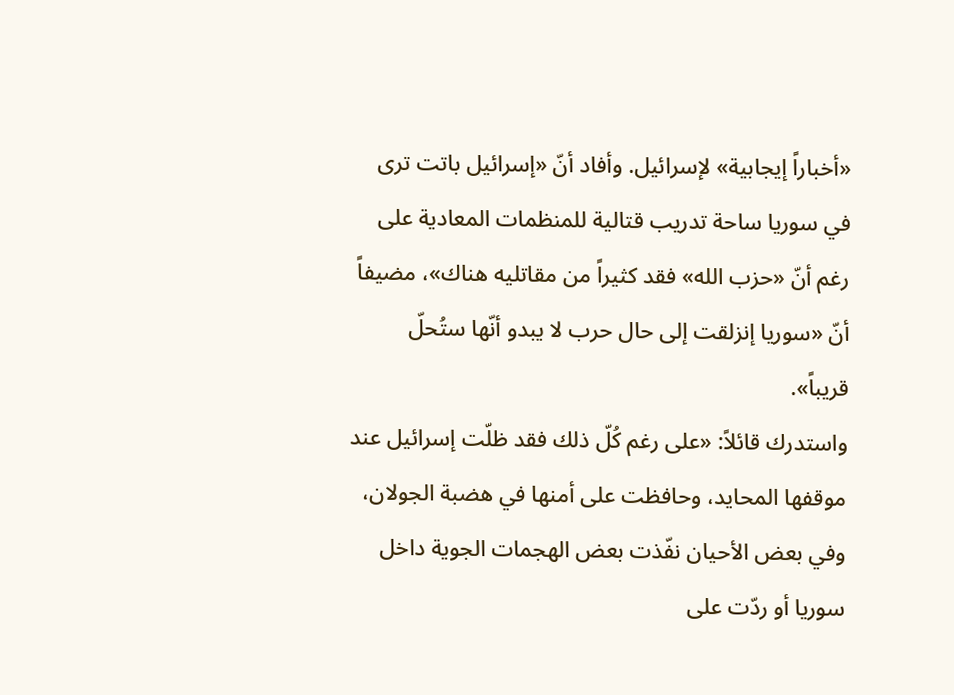«أخباراً إيجابية» لإسرائيل. وأفاد أنّ «إسرائيل باتت ترى في سوريا ساحة تدريب قتالية للمنظمات المعادية على رغم أنّ «حزب الله» فقد كثيراً من مقاتليه هناك»، مضيفاً أنّ «سوريا إنزلقت إلى حال حرب لا يبدو أنّها ستُحلّ قريباً».
واستدرك قائلاً: «على رغم كُلّ ذلك فقد ظلّت إسرائيل عند موقفها المحايد، وحافظت على أمنها في هضبة الجولان، وفي بعض الأحيان نفّذت بعض الهجمات الجوية داخل سوريا أو ردّت على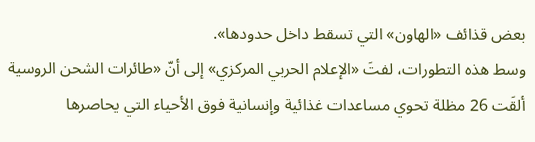بعض قذائف «الهاون» التي تسقط داخل حدودها».
وسط هذه التطورات، لفتَ «الإعلام الحربي المركزي» إلى أنّ «طائرات الشحن الروسية ألقَت 26 مظلة تحوي مساعدات غذائية وإنسانية فوق الأحياء التي يحاصرها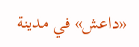«داعش» في مدينة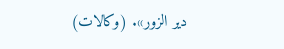دير الزور». (وكالات)